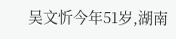吴文忻今年51岁,湖南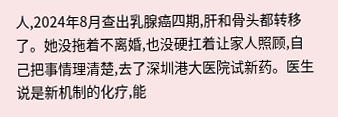人,2024年8月查出乳腺癌四期,肝和骨头都转移了。她没拖着不离婚,也没硬扛着让家人照顾,自己把事情理清楚,去了深圳港大医院试新药。医生说是新机制的化疗,能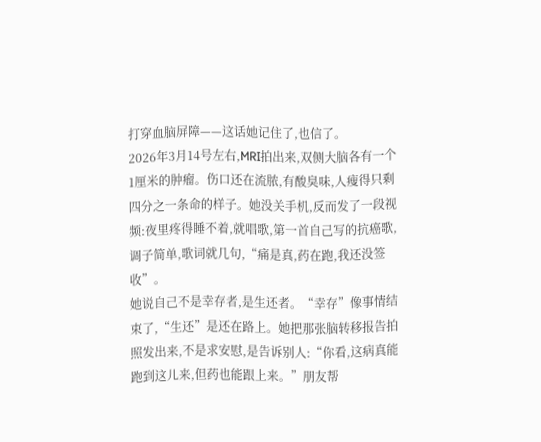打穿血脑屏障——这话她记住了,也信了。
2026年3月14号左右,MRI拍出来,双侧大脑各有一个1厘米的肿瘤。伤口还在流脓,有酸臭味,人瘦得只剩四分之一条命的样子。她没关手机,反而发了一段视频:夜里疼得睡不着,就唱歌,第一首自己写的抗癌歌,调子简单,歌词就几句,“痛是真,药在跑,我还没签收”。
她说自己不是幸存者,是生还者。“幸存”像事情结束了,“生还”是还在路上。她把那张脑转移报告拍照发出来,不是求安慰,是告诉别人:“你看,这病真能跑到这儿来,但药也能跟上来。”朋友帮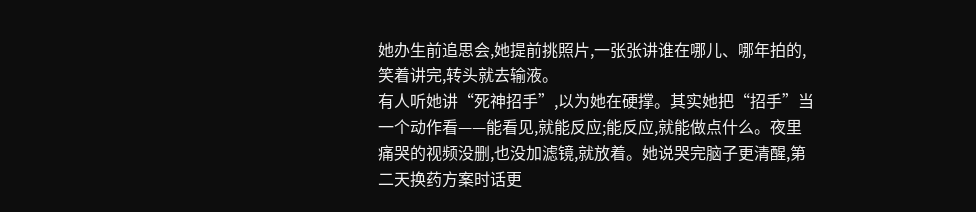她办生前追思会,她提前挑照片,一张张讲谁在哪儿、哪年拍的,笑着讲完,转头就去输液。
有人听她讲“死神招手”,以为她在硬撑。其实她把“招手”当一个动作看——能看见,就能反应;能反应,就能做点什么。夜里痛哭的视频没删,也没加滤镜,就放着。她说哭完脑子更清醒,第二天换药方案时话更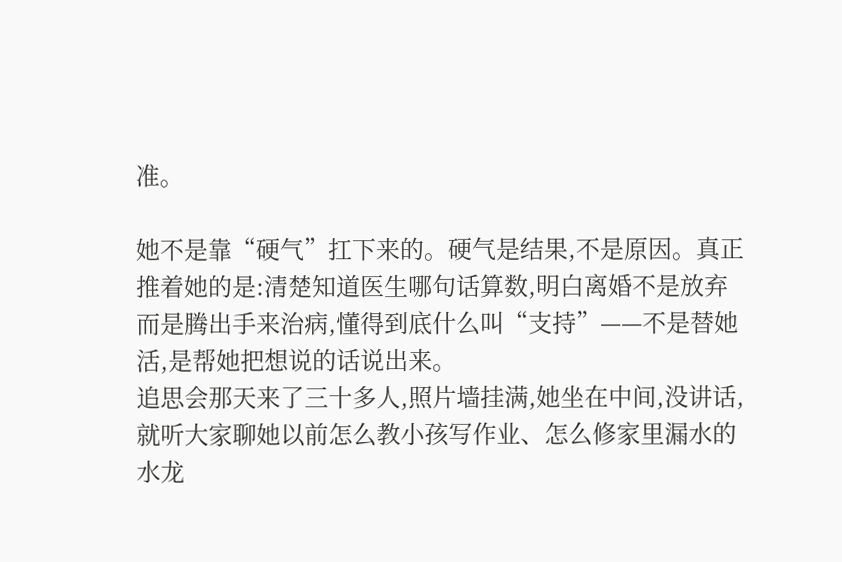准。

她不是靠“硬气”扛下来的。硬气是结果,不是原因。真正推着她的是:清楚知道医生哪句话算数,明白离婚不是放弃而是腾出手来治病,懂得到底什么叫“支持”——不是替她活,是帮她把想说的话说出来。
追思会那天来了三十多人,照片墙挂满,她坐在中间,没讲话,就听大家聊她以前怎么教小孩写作业、怎么修家里漏水的水龙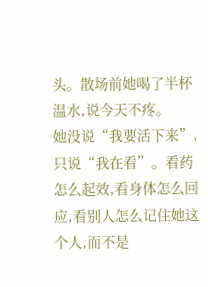头。散场前她喝了半杯温水,说今天不疼。
她没说“我要活下来”,只说“我在看”。看药怎么起效,看身体怎么回应,看别人怎么记住她这个人,而不是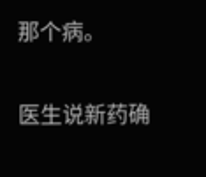那个病。

医生说新药确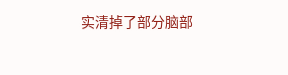实清掉了部分脑部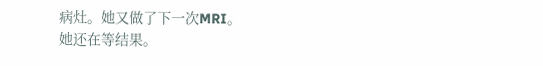病灶。她又做了下一次MRI。
她还在等结果。